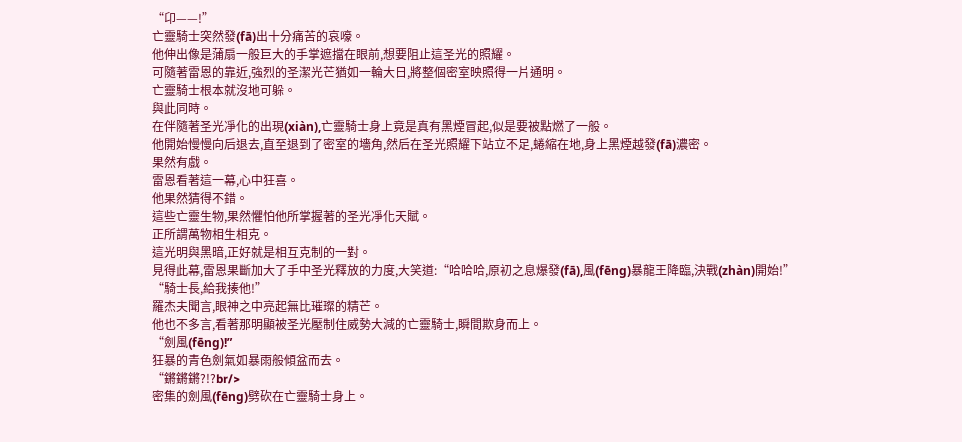“卬——!”
亡靈騎士突然發(fā)出十分痛苦的哀嚎。
他伸出像是蒲扇一般巨大的手掌遮擋在眼前,想要阻止這圣光的照耀。
可隨著雷恩的靠近,強烈的圣潔光芒猶如一輪大日,將整個密室映照得一片通明。
亡靈騎士根本就沒地可躲。
與此同時。
在伴隨著圣光凈化的出現(xiàn),亡靈騎士身上竟是真有黑煙冒起,似是要被點燃了一般。
他開始慢慢向后退去,直至退到了密室的墻角,然后在圣光照耀下站立不足,蜷縮在地,身上黑煙越發(fā)濃密。
果然有戲。
雷恩看著這一幕,心中狂喜。
他果然猜得不錯。
這些亡靈生物,果然懼怕他所掌握著的圣光凈化天賦。
正所謂萬物相生相克。
這光明與黑暗,正好就是相互克制的一對。
見得此幕,雷恩果斷加大了手中圣光釋放的力度,大笑道:“哈哈哈,原初之息爆發(fā),風(fēng)暴龍王降臨,決戰(zhàn)開始!”
“騎士長,給我揍他!”
羅杰夫聞言,眼神之中亮起無比璀璨的精芒。
他也不多言,看著那明顯被圣光壓制住威勢大減的亡靈騎士,瞬間欺身而上。
“劍風(fēng)!”
狂暴的青色劍氣如暴雨般傾盆而去。
“鏘鏘鏘?!?br/>
密集的劍風(fēng)劈砍在亡靈騎士身上。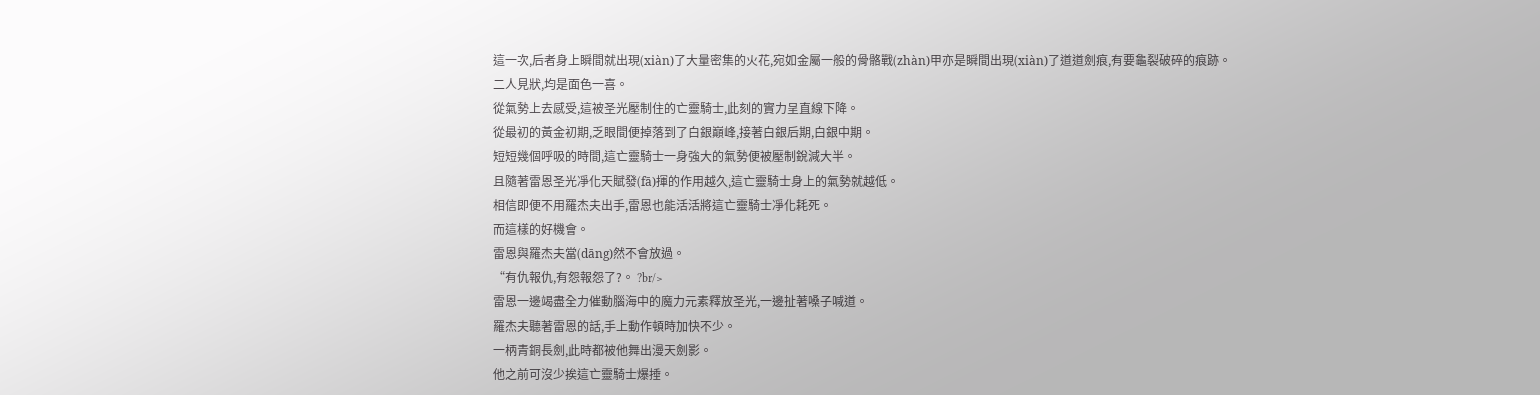這一次,后者身上瞬間就出現(xiàn)了大量密集的火花,宛如金屬一般的骨骼戰(zhàn)甲亦是瞬間出現(xiàn)了道道劍痕,有要龜裂破碎的痕跡。
二人見狀,均是面色一喜。
從氣勢上去感受,這被圣光壓制住的亡靈騎士,此刻的實力呈直線下降。
從最初的黃金初期,乏眼間便掉落到了白銀巔峰,接著白銀后期,白銀中期。
短短幾個呼吸的時間,這亡靈騎士一身強大的氣勢便被壓制銳減大半。
且隨著雷恩圣光凈化天賦發(fā)揮的作用越久,這亡靈騎士身上的氣勢就越低。
相信即便不用羅杰夫出手,雷恩也能活活將這亡靈騎士凈化耗死。
而這樣的好機會。
雷恩與羅杰夫當(dāng)然不會放過。
“有仇報仇,有怨報怨了?。 ?br/>
雷恩一邊竭盡全力催動腦海中的魔力元素釋放圣光,一邊扯著嗓子喊道。
羅杰夫聽著雷恩的話,手上動作頓時加快不少。
一柄青銅長劍,此時都被他舞出漫天劍影。
他之前可沒少挨這亡靈騎士爆捶。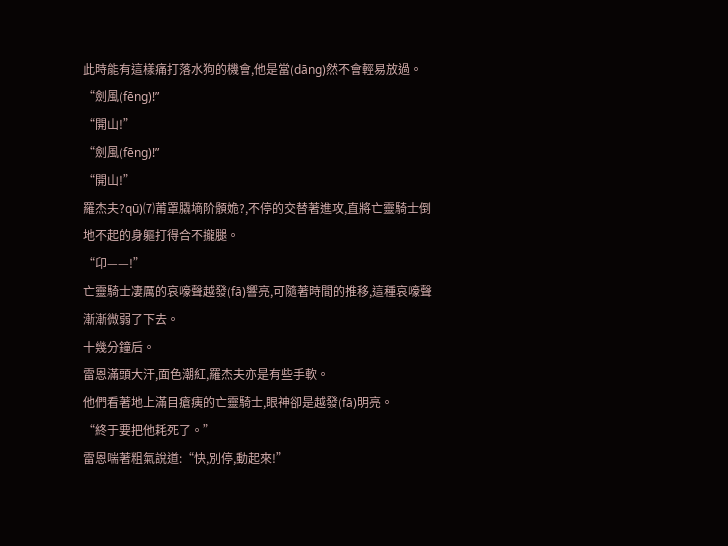此時能有這樣痛打落水狗的機會,他是當(dāng)然不會輕易放過。
“劍風(fēng)!”
“開山!”
“劍風(fēng)!”
“開山!”
羅杰夫?qū)⑺莆罩膬墒阶顝姽?,不停的交替著進攻,直將亡靈騎士倒地不起的身軀打得合不攏腿。
“卬——!”
亡靈騎士凄厲的哀嚎聲越發(fā)響亮,可隨著時間的推移,這種哀嚎聲漸漸微弱了下去。
十幾分鐘后。
雷恩滿頭大汗,面色潮紅,羅杰夫亦是有些手軟。
他們看著地上滿目瘡痍的亡靈騎士,眼神卻是越發(fā)明亮。
“終于要把他耗死了。”
雷恩喘著粗氣說道:“快,別停,動起來!”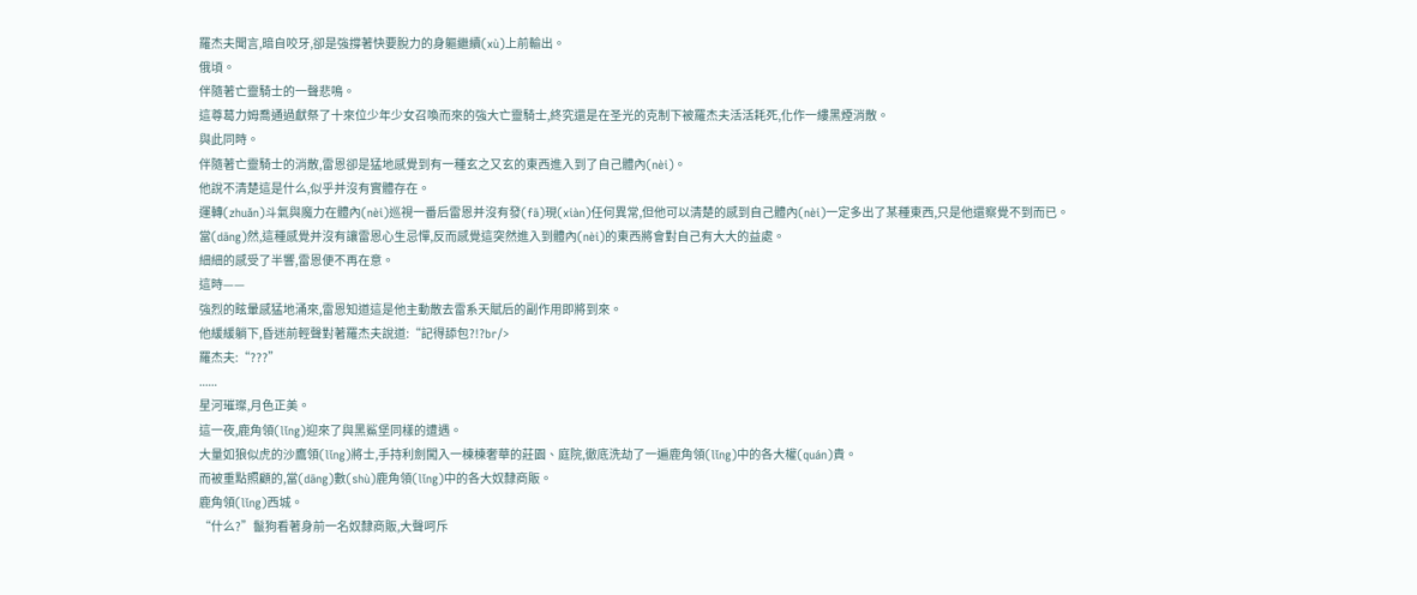羅杰夫聞言,暗自咬牙,卻是強撐著快要脫力的身軀繼續(xù)上前輸出。
俄頃。
伴隨著亡靈騎士的一聲悲鳴。
這尊葛力姆喬通過獻祭了十來位少年少女召喚而來的強大亡靈騎士,終究還是在圣光的克制下被羅杰夫活活耗死,化作一縷黑煙消散。
與此同時。
伴隨著亡靈騎士的消散,雷恩卻是猛地感覺到有一種玄之又玄的東西進入到了自己體內(nèi)。
他說不清楚這是什么,似乎并沒有實體存在。
運轉(zhuǎn)斗氣與魔力在體內(nèi)巡視一番后雷恩并沒有發(fā)現(xiàn)任何異常,但他可以清楚的感到自己體內(nèi)一定多出了某種東西,只是他還察覺不到而已。
當(dāng)然,這種感覺并沒有讓雷恩心生忌憚,反而感覺這突然進入到體內(nèi)的東西將會對自己有大大的益處。
細細的感受了半響,雷恩便不再在意。
這時——
強烈的眩暈感猛地涌來,雷恩知道這是他主動散去雷系天賦后的副作用即將到來。
他緩緩躺下,昏迷前輕聲對著羅杰夫說道:“記得舔包?!?br/>
羅杰夫:“???”
......
星河璀璨,月色正美。
這一夜,鹿角領(lǐng)迎來了與黑鯊堡同樣的遭遇。
大量如狼似虎的沙鷹領(lǐng)將士,手持利劍闖入一棟棟奢華的莊園、庭院,徹底洗劫了一遍鹿角領(lǐng)中的各大權(quán)貴。
而被重點照顧的,當(dāng)數(shù)鹿角領(lǐng)中的各大奴隸商販。
鹿角領(lǐng)西城。
“什么?”鬣狗看著身前一名奴隸商販,大聲呵斥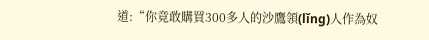道:“你竟敢購買300多人的沙鷹領(lǐng)人作為奴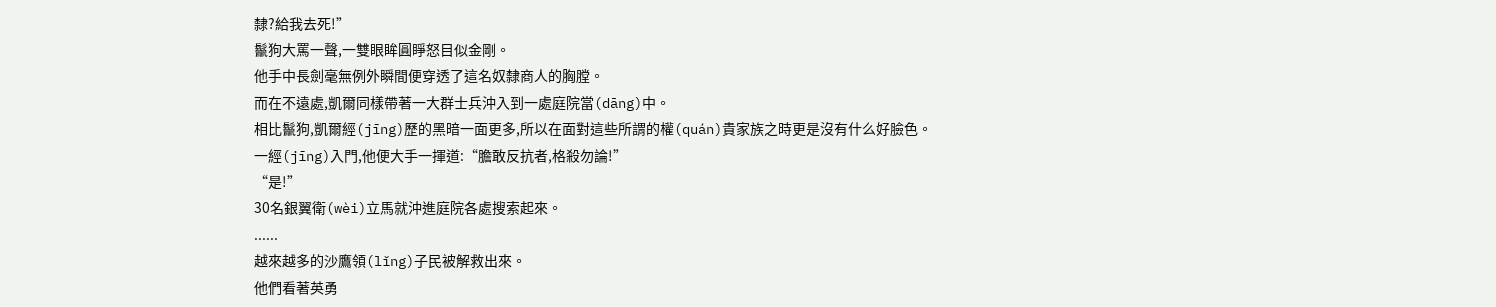隸?給我去死!”
鬣狗大罵一聲,一雙眼眸圓睜怒目似金剛。
他手中長劍毫無例外瞬間便穿透了這名奴隸商人的胸膛。
而在不遠處,凱爾同樣帶著一大群士兵沖入到一處庭院當(dāng)中。
相比鬣狗,凱爾經(jīng)歷的黑暗一面更多,所以在面對這些所謂的權(quán)貴家族之時更是沒有什么好臉色。
一經(jīng)入門,他便大手一揮道:“膽敢反抗者,格殺勿論!”
“是!”
30名銀翼衛(wèi)立馬就沖進庭院各處搜索起來。
......
越來越多的沙鷹領(lǐng)子民被解救出來。
他們看著英勇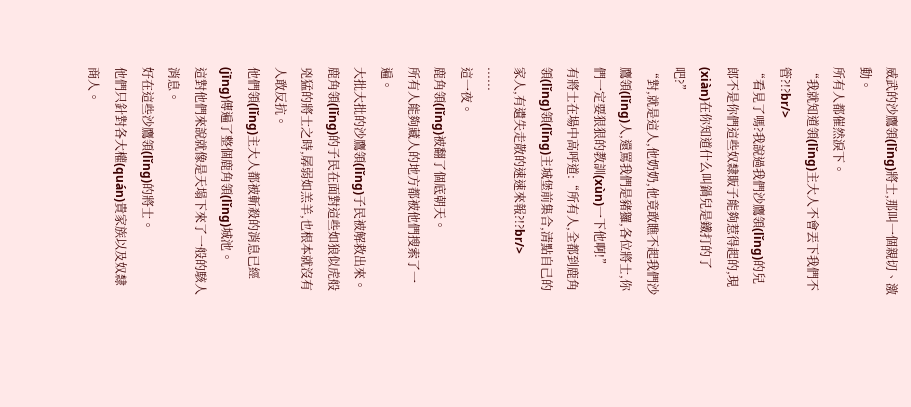威武的沙鷹領(lǐng)將士,那叫一個親切、激動。
所有人都催然淚下。
“我就知道領(lǐng)主大人不會丟下我們不管?!?br/>
“看見了嗎?我說過我們沙鷹領(lǐng)的兒郎不是你們這些奴隸販子能夠惹得起的,現(xiàn)在你知道什么叫鍋兒是鐵打的了吧?”
“對,就是這人,他奶奶,他竟敢瞧不起我們沙鷹領(lǐng)人,還罵我們是豬玀,各位將士,你們一定要狠狠的教訓(xùn)一下他啊!”
有將士在場中高呼道:“所有人,全都到鹿角領(lǐng)領(lǐng)主城堡前集合,清點自己的家人,有遺失走散的速速來報?!?br/>
......
這一夜。
鹿角領(lǐng)被翻了個底朝天。
所有人能夠藏人的地方都被他們搜索了一遍。
大批大批的沙鷹領(lǐng)子民被解救出來。
鹿角領(lǐng)的子民在面對這些如狼似虎般兇猛的將士之時,孱弱如羔羊,也根本就沒有人敢反抗。
他們領(lǐng)主大人都被斬殺的消息已經(jīng)傳遍了整個鹿角領(lǐng)城池。
這對他們來說就像是天塌下來了一般的駭人消息。
好在這些沙鷹領(lǐng)的將士。
他們只針對各大權(quán)貴家族以及奴隸商人。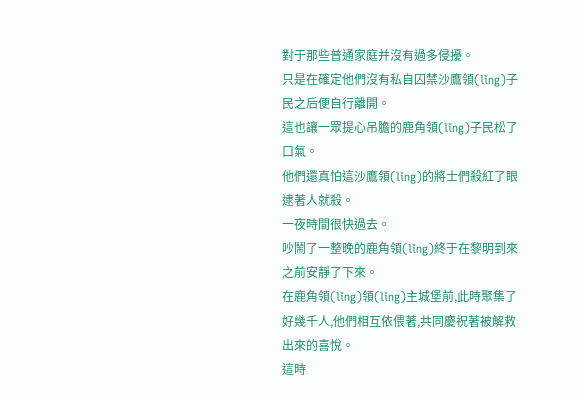對于那些普通家庭并沒有過多侵擾。
只是在確定他們沒有私自囚禁沙鷹領(lǐng)子民之后便自行離開。
這也讓一眾提心吊膽的鹿角領(lǐng)子民松了口氣。
他們還真怕這沙鷹領(lǐng)的將士們殺紅了眼逮著人就殺。
一夜時間很快過去。
吵鬧了一整晚的鹿角領(lǐng)終于在黎明到來之前安靜了下來。
在鹿角領(lǐng)領(lǐng)主城堡前,此時聚集了好幾千人,他們相互依偎著,共同慶祝著被解救出來的喜悅。
這時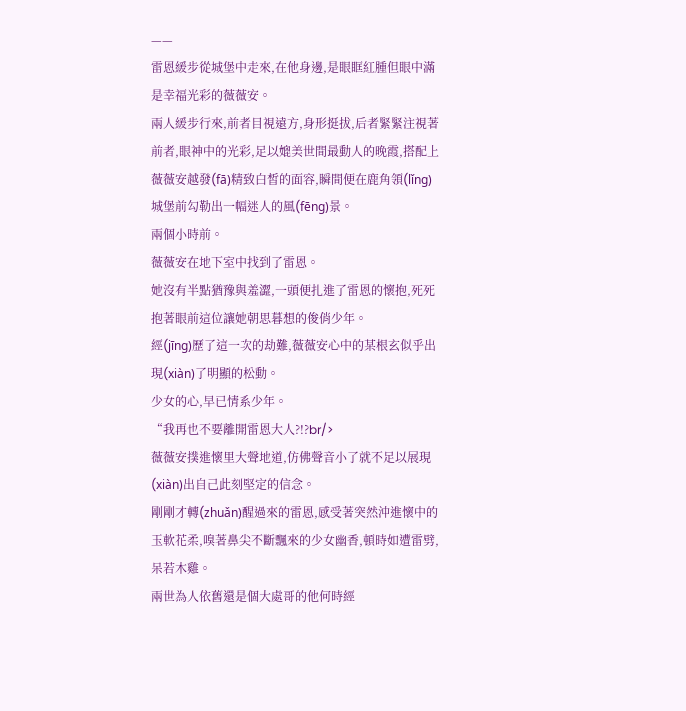——
雷恩緩步從城堡中走來,在他身邊,是眼眶紅腫但眼中滿是幸福光彩的薇薇安。
兩人緩步行來,前者目視遠方,身形挺拔,后者緊緊注視著前者,眼神中的光彩,足以媲美世間最動人的晚霞,搭配上薇薇安越發(fā)精致白皙的面容,瞬間便在鹿角領(lǐng)城堡前勾勒出一幅迷人的風(fēng)景。
兩個小時前。
薇薇安在地下室中找到了雷恩。
她沒有半點猶豫與羞澀,一頭便扎進了雷恩的懷抱,死死抱著眼前這位讓她朝思暮想的俊俏少年。
經(jīng)歷了這一次的劫難,薇薇安心中的某根玄似乎出現(xiàn)了明顯的松動。
少女的心,早已情系少年。
“我再也不要離開雷恩大人?!?br/>
薇薇安撲進懷里大聲地道,仿佛聲音小了就不足以展現(xiàn)出自己此刻堅定的信念。
剛剛才轉(zhuǎn)醒過來的雷恩,感受著突然沖進懷中的玉軟花柔,嗅著鼻尖不斷飄來的少女幽香,頓時如遭雷劈,呆若木雞。
兩世為人依舊還是個大處哥的他何時經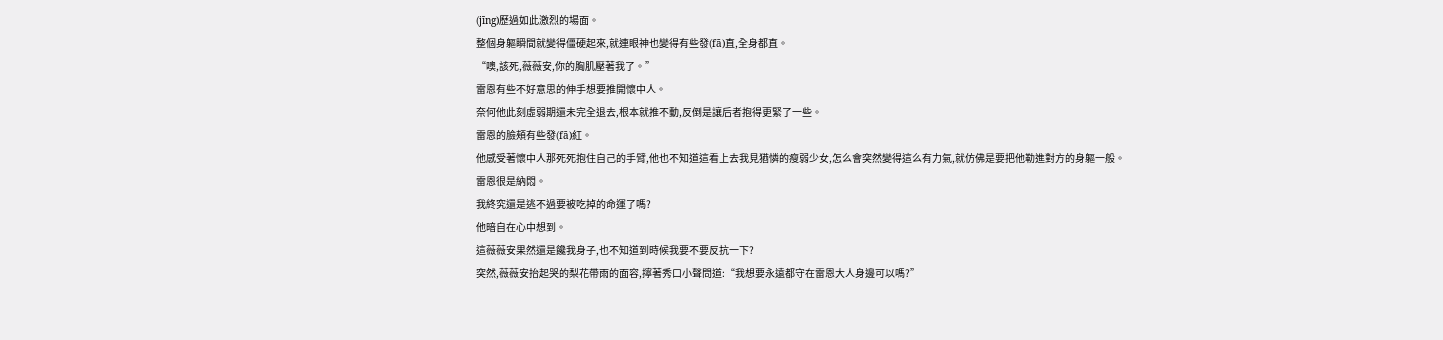(jīng)歷過如此激烈的場面。
整個身軀瞬間就變得僵硬起來,就連眼神也變得有些發(fā)直,全身都直。
“噢,該死,薇薇安,你的胸肌壓著我了。”
雷恩有些不好意思的伸手想要推開懷中人。
奈何他此刻虛弱期還未完全退去,根本就推不動,反倒是讓后者抱得更緊了一些。
雷恩的臉頰有些發(fā)紅。
他感受著懷中人那死死抱住自己的手臂,他也不知道這看上去我見猶憐的瘦弱少女,怎么會突然變得這么有力氣,就仿佛是要把他勒進對方的身軀一般。
雷恩很是納悶。
我終究還是逃不過要被吃掉的命運了嗎?
他暗自在心中想到。
這薇薇安果然還是饞我身子,也不知道到時候我要不要反抗一下?
突然,薇薇安抬起哭的梨花帶雨的面容,擰著秀口小聲問道:“我想要永遠都守在雷恩大人身邊可以嗎?”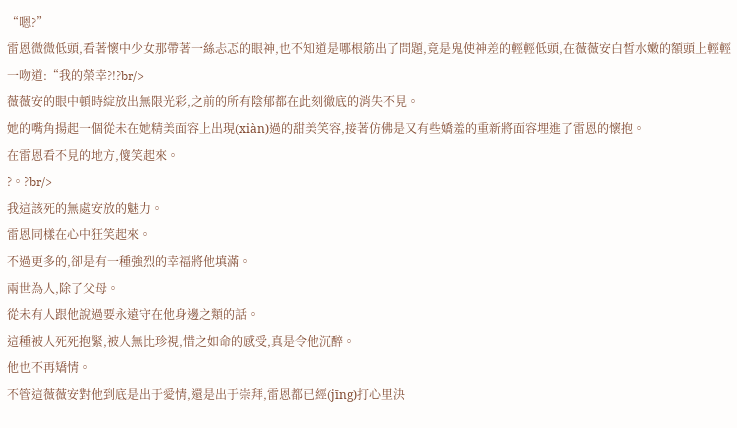“嗯?”
雷恩微微低頭,看著懷中少女那帶著一絲忐忑的眼神,也不知道是哪根筋出了問題,竟是鬼使神差的輕輕低頭,在薇薇安白皙水嫩的額頭上輕輕一吻道:“我的榮幸?!?br/>
薇薇安的眼中頓時綻放出無限光彩,之前的所有陰郁都在此刻徹底的消失不見。
她的嘴角揚起一個從未在她精美面容上出現(xiàn)過的甜美笑容,接著仿佛是又有些嬌羞的重新將面容埋進了雷恩的懷抱。
在雷恩看不見的地方,傻笑起來。
?。?br/>
我這該死的無處安放的魅力。
雷恩同樣在心中狂笑起來。
不過更多的,卻是有一種強烈的幸福將他填滿。
兩世為人,除了父母。
從未有人跟他說過要永遠守在他身邊之類的話。
這種被人死死抱緊,被人無比珍視,惜之如命的感受,真是令他沉醉。
他也不再矯情。
不管這薇薇安對他到底是出于愛情,還是出于崇拜,雷恩都已經(jīng)打心里決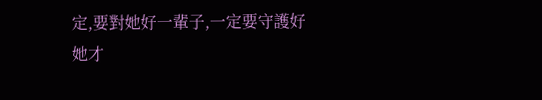定,要對她好一輩子,一定要守護好她才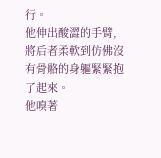行。
他伸出酸澀的手臂,將后者柔軟到仿佛沒有骨骼的身軀緊緊抱了起來。
他嗅著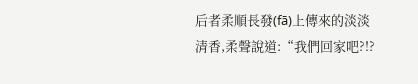后者柔順長發(fā)上傳來的淡淡清香,柔聲說道:“我們回家吧?!?